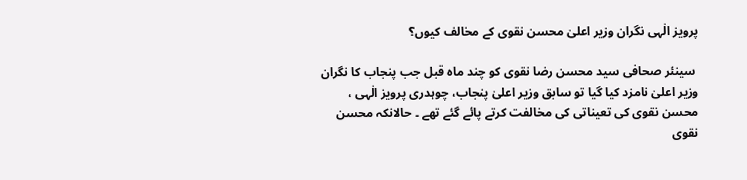پرویز الٰہی نگران وزیر اعلیٰ محسن نقوی کے مخالف کیوں؟

 سینئر صحافی سید محسن رضا نقوی کو چند ماہ قبل جب پنجاب کا نگران وزیر اعلیٰ نامزد کیا گیا تو سابق وزیر اعلیٰ پنجاب، چوہدری پرویز الٰہی ، محسن نقوی کی تعیناتی کی مخالفت کرتے پائے گئے تھے ۔ حالانکہ محسن نقوی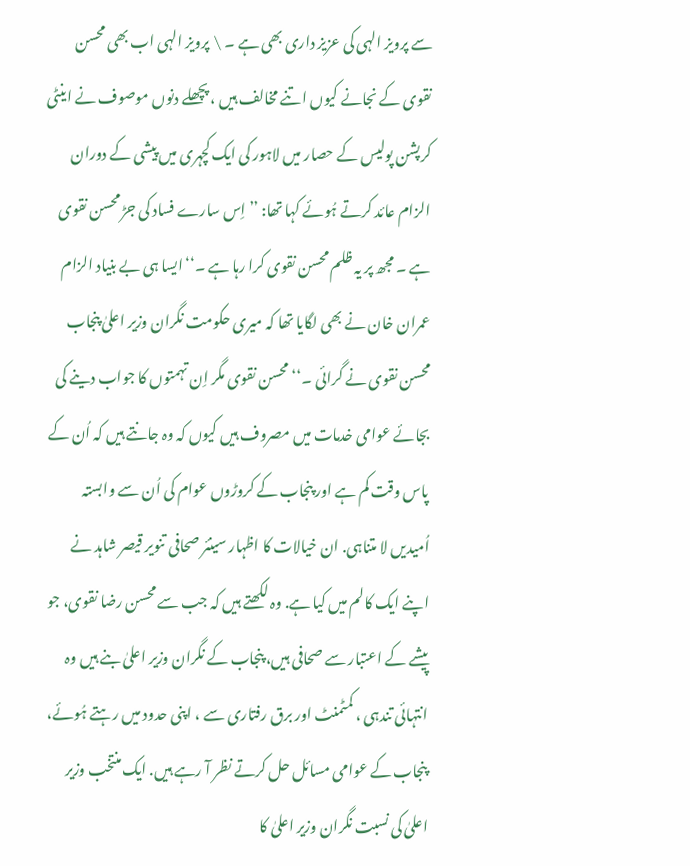سے پرویز الہی کی عزیز داری بھی ہے ۔ \ پرویز الہی اب بھی محسن نقوی کے نجانے کیوں اتنے مخالف ہیں ، پچھلے دنوں موصوف نے اینٹی کرپشن پولیس کے حصار میں لاہور کی ایک کچہری میں پیشی کے دوران الزام عائد کرتے ہُوئے کہا تھا: ’’ اِس سارے فساد کی جڑ محسن نقوی ہے ۔ مجھ پر یہ ظلم محسن نقوی کرا رہا ہے ۔‘‘ایسا ہی بے بنیاد الزام عمران خان نے بھی لگایا تھا کہ میری حکومت نگران وزیر اعلیٰ پنجاب محسن نقوی نے گرائی ۔‘‘ محسن نقوی مگر اِن تہمتوں کا جواب دینے کی بجائے عوامی خدمات میں مصروف ہیں کیوں کہ وہ جانتے ہیں کہ اُن کے پاس وقت کم ہے اور پنجاب کے کروڑوں عوام کی اُن سے وابستہ اُمیدیں لا متناہی. ان خیالات کا اظہار سینئر صحافی تنویر قیصر شاہد نے اپنے ایک کالم میں کیا ہے. وہ لکھتے ہیں کہ جب سے محسن رضا نقوی، جو پیشے کے اعتبار سے صحافی ہیں، پنجاب کے نگران وزیر اعلیٰ بنے ہیں وہ انتہائی تندہی ، کمٹمنٹ اور برق رفتاری سے ، اپنی حدود میں رہتے ہُوئے، پنجاب کے عوامی مسائل حل کرتے نظر آ رہے ہیں. ایک منتخب وزیر اعلیٰ کی نسبت نگران وزیر اعلیٰ کا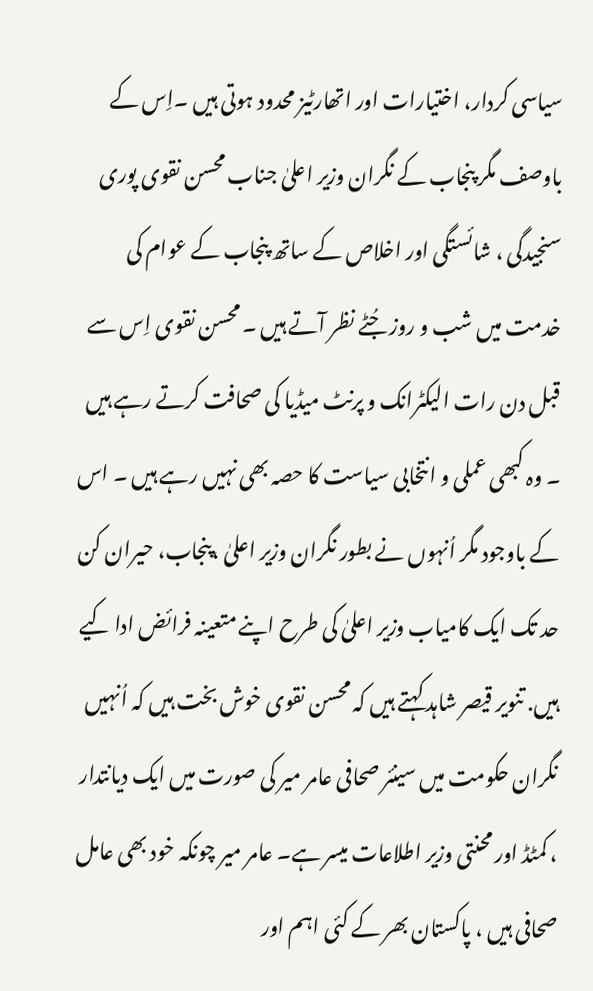سیاسی کردار، اختیارات اور اتھارٹیز محدود ہوتی ہیں ۔اِس کے باوصف مگر پنجاب کے نگران وزیر اعلیٰ جناب محسن نقوی پوری سنجیدگی ، شائستگی اور اخلاص کے ساتھ پنجاب کے عوام کی خدمت میں شب و روز جُٹے نظر آتے ہیں ۔ محسن نقوی اِس سے قبل دن رات الیکٹرانک و پرنٹ میڈیا کی صحافت کرتے رہے ہیں ۔ وہ کبھی عملی و انتخابی سیاست کا حصہ بھی نہیں رہے ہیں ۔ اس کے باوجود مگر اُنہوں نے بطور نگران وزیر اعلیٰ ،پنجاب، حیران کن حد تک ایک کامیاب وزیر اعلیٰ کی طرح اپنے متعینہ فرائض ادا کیے ہیں. تنویر قیصر شاہد کہتے ہیں کہ محسن نقوی خوش بخت ہیں کہ اُنہیں نگران حکومت میں سینئر صحافی عامر میر کی صورت میں ایک دیانتدار ، کمٹڈ اور محنتی وزیر اطلاعات میسر ہے۔ عامر میر چونکہ خود بھی عامل صحافی ہیں ، پاکستان بھر کے کئی اہم اور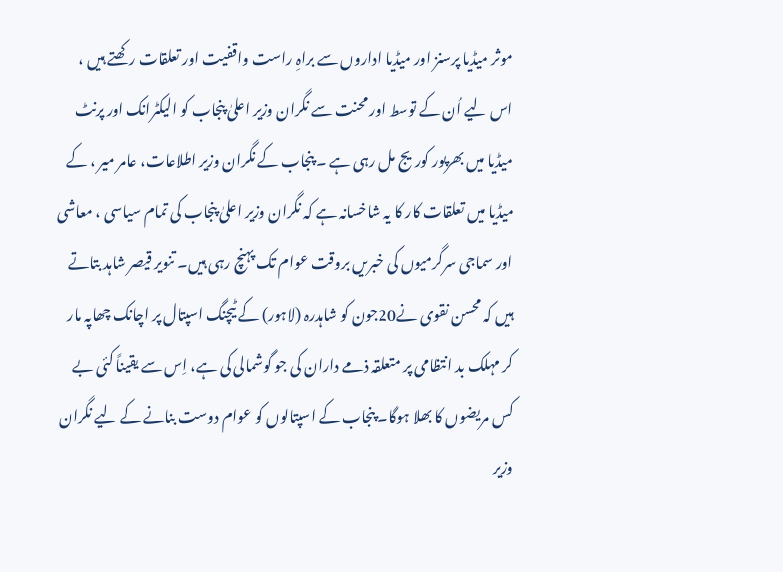موثر میڈیا پرسنز اور میڈیا اداروں سے براہِ راست واقفیت اور تعلقات رکھتے ہیں ، اس لیے اُن کے توسط اور محنت سے نگران وزیر اعلیٰ پنجاب کو الیکٹرانک اور پرنٹ میڈیا میں بھرپور کوریج مل رہی ہے ۔ پنجاب کے نگران وزیر اطلاعات، عامر میر ، کے میڈیا میں تعلقات کار کا یہ شاخسانہ ہے کہ نگران وزیر اعلیٰ پنجاب کی تمام سیاسی ، معاشی اور سماجی سرگرمیوں کی خبریں بروقت عوام تک پہنچ رہی ہیں۔ تنویر قیصر شاہد بتاتے ہیں کہ محسن نقوی نے20جون کو شاہدرہ (لاہور) کے ٹیچنگ اسپتال پر اچانک چھاپہ مار کر مہلک بد انتظامی پر متعلقہ ذمے داران کی جو گوشمالی کی ہے، اِس سے یقیناً کئی بے کس مریضوں کا بھلا ہوگا۔ پنجاب کے اسپتالوں کو عوام دوست بنانے کے لیے نگران وزیر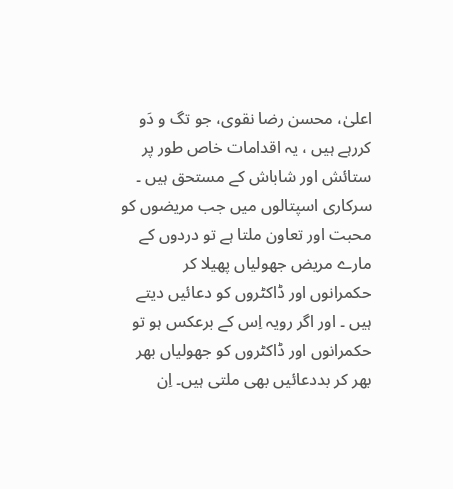اعلیٰ، محسن رضا نقوی، جو تگ و دَو کررہے ہیں ، یہ اقدامات خاص طور پر ستائش اور شاباش کے مستحق ہیں ۔ سرکاری اسپتالوں میں جب مریضوں کو محبت اور تعاون ملتا ہے تو دردوں کے مارے مریض جھولیاں پھیلا کر حکمرانوں اور ڈاکٹروں کو دعائیں دیتے ہیں ۔ اور اگر رویہ اِس کے برعکس ہو تو حکمرانوں اور ڈاکٹروں کو جھولیاں بھر بھر کر بددعائیں بھی ملتی ہیں۔ اِن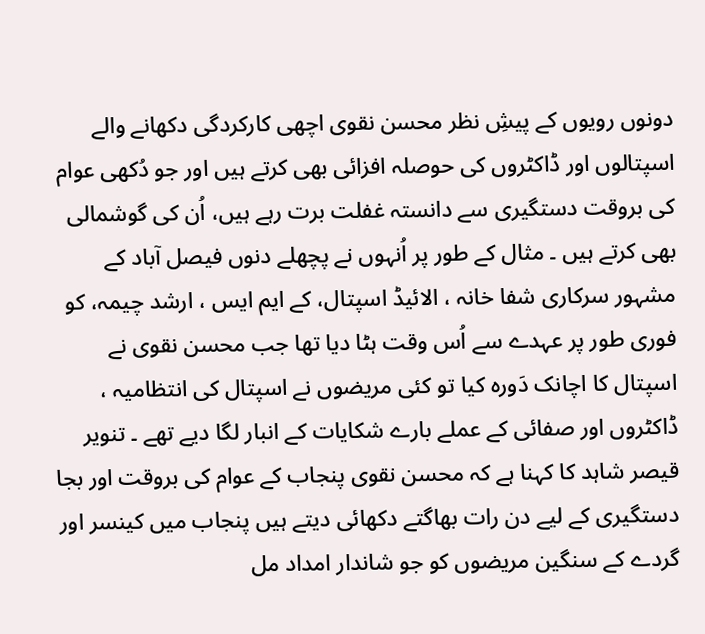دونوں رویوں کے پیشِ نظر محسن نقوی اچھی کارکردگی دکھانے والے اسپتالوں اور ڈاکٹروں کی حوصلہ افزائی بھی کرتے ہیں اور جو دُکھی عوام کی بروقت دستگیری سے دانستہ غفلت برت رہے ہیں، اُن کی گوشمالی بھی کرتے ہیں ۔ مثال کے طور پر اُنہوں نے پچھلے دنوں فیصل آباد کے مشہور سرکاری شفا خانہ ، الائیڈ اسپتال، کے ایم ایس ، ارشد چیمہ، کو فوری طور پر عہدے سے اُس وقت ہٹا دیا تھا جب محسن نقوی نے اسپتال کا اچانک دَورہ کیا تو کئی مریضوں نے اسپتال کی انتظامیہ ، ڈاکٹروں اور صفائی کے عملے بارے شکایات کے انبار لگا دیے تھے ۔ تنویر قیصر شاہد کا کہنا ہے کہ محسن نقوی پنجاب کے عوام کی بروقت اور بجا دستگیری کے لیے دن رات بھاگتے دکھائی دیتے ہیں پنجاب میں کینسر اور گردے کے سنگین مریضوں کو جو شاندار امداد مل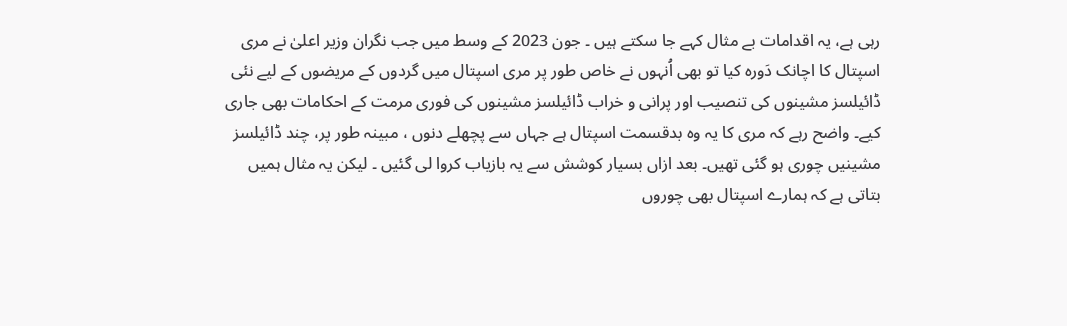رہی ہے، یہ اقدامات بے مثال کہے جا سکتے ہیں ۔ جون 2023 کے وسط میں جب نگران وزیر اعلیٰ نے مری اسپتال کا اچانک دَورہ کیا تو بھی اُنہوں نے خاص طور پر مری اسپتال میں گردوں کے مریضوں کے لیے نئی ڈائیلسز مشینوں کی تنصیب اور پرانی و خراب ڈائیلسز مشینوں کی فوری مرمت کے احکامات بھی جاری کیے۔ واضح رہے کہ مری کا یہ وہ بدقسمت اسپتال ہے جہاں سے پچھلے دنوں ، مبینہ طور پر، چند ڈائیلسز مشینیں چوری ہو گئی تھیں۔ بعد ازاں بسیار کوشش سے یہ بازیاب کروا لی گئیں ۔ لیکن یہ مثال ہمیں بتاتی ہے کہ ہمارے اسپتال بھی چوروں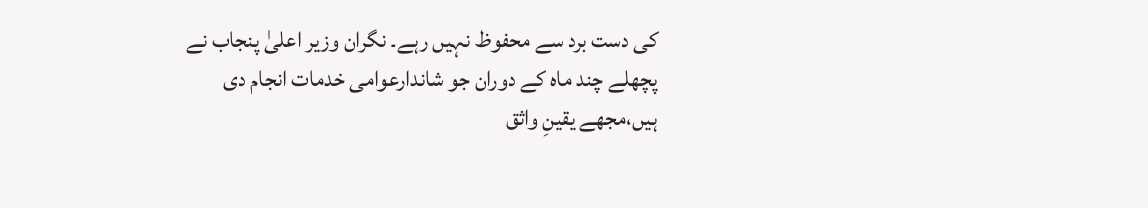کی دست برد سے محفوظ نہیں رہے۔ نگران وزیر اعلیٰ پنجاب نے پچھلے چند ماہ کے دوران جو شاندارعوامی خدمات انجام دی ہیں،مجھے یقینِ واثق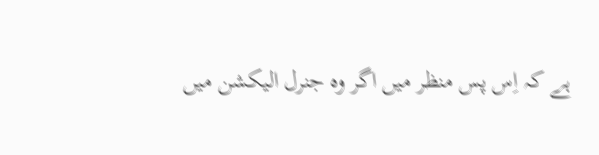ہے کہ اِس پس منظر میں اگر وہ جنرل الیکشن میں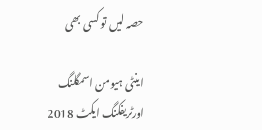حصہ لیں تو کسی بھی

اینٹی ہیومن اسمگلنگ اورٹریفکنگ ایکٹ 2018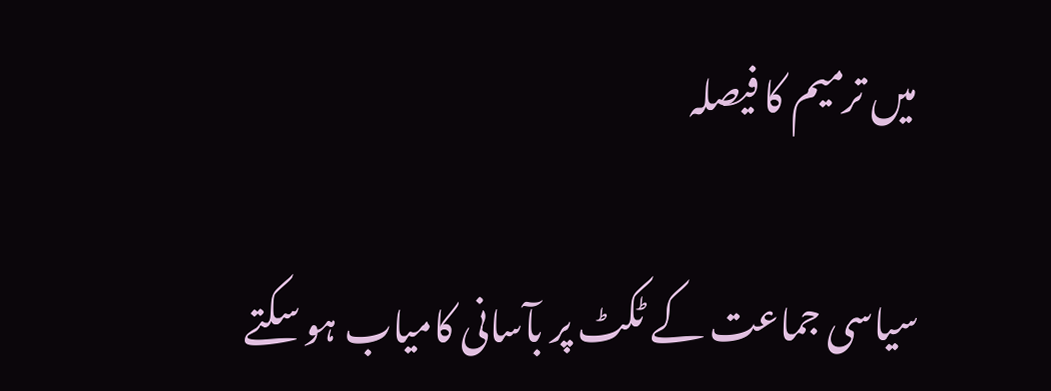میں ترمیم کا فیصلہ

سیاسی جماعت کے ٹکٹ پر بآسانی کامیاب ہو سکتے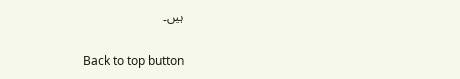ہیں۔

Back to top button